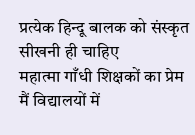प्रत्येक हिन्दू बालक को संस्कृत सीखनी ही चाहिए
महात्मा गाँधी शिक्षकों का प्रेम मैं विद्यालयों में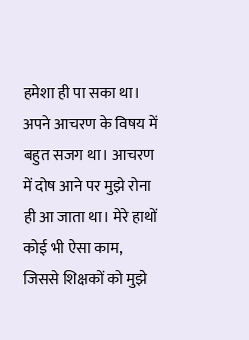हमेशा ही पा सका था। अपने आचरण के विषय में बहुत सजग था। आचरण में दोष आने पर मुझे रोना ही आ जाता था। मेरे हाथों कोई भी ऐसा काम, जिससे शिक्षकों को मुझे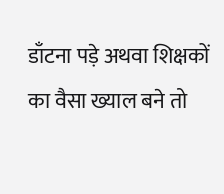डाँटना पड़े अथवा शिक्षकों का वैसा ख्याल बने तो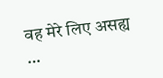वह मेरे लिए असह्य …